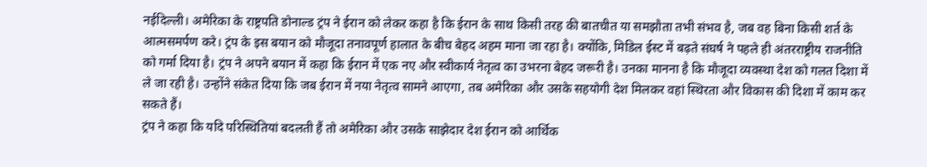नईदिल्ली। अमेरिका के राष्ट्रपति डोनाल्ड ट्रंप ने ईरान को लेकर कहा है कि ईरान के साथ किसी तरह की बातचीत या समझौता तभी संभव है, जब वह बिना किसी शर्त के आत्मसमर्पण करे। ट्रंप के इस बयान को मौजूदा तनावपूर्ण हालात के बीच बेहद अहम माना जा रहा है। क्योंकि, मिडिल ईस्ट में बढ़ते संघर्ष ने पहले ही अंतरराष्ट्रीय राजनीति को गर्मा दिया है। ट्रंप ने अपने बयान में कहा कि ईरान में एक नए और स्वीकार्य नेतृत्व का उभरना बेहद जरूरी है। उनका मानना है कि मौजूदा व्यवस्था देश को गलत दिशा में ले जा रही है। उन्होंने संकेत दिया कि जब ईरान में नया नेतृत्व सामने आएगा, तब अमेरिका और उसके सहयोगी देश मिलकर वहां स्थिरता और विकास की दिशा में काम कर सकते हैं।
ट्रंप ने कहा कि यदि परिस्थितियां बदलती हैं तो अमेरिका और उसके साझेदार देश ईरान को आर्थिक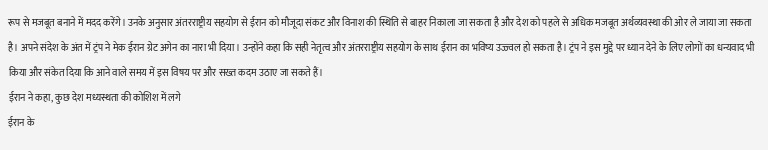रूप से मजबूत बनाने में मदद करेंगे। उनके अनुसार अंतरराष्ट्रीय सहयोग से ईरान को मौजूदा संकट और विनाश की स्थिति से बाहर निकाला जा सकता है और देश को पहले से अधिक मजबूत अर्थव्यवस्था की ओर ले जाया जा सकता है। अपने संदेश के अंत में ट्रंप ने मेक ईरान ग्रेट अगेन का नारा भी दिया। उन्होंने कहा कि सही नेतृत्व और अंतरराष्ट्रीय सहयोग के साथ ईरान का भविष्य उज्ज्वल हो सकता है। ट्रंप ने इस मुद्दे पर ध्यान देने के लिए लोगों का धन्यवाद भी किया और संकेत दिया कि आने वाले समय में इस विषय पर और सख्त कदम उठाए जा सकते हैं।
ईरान ने कहा, कुछ देश मध्यस्थता की कोशिश में लगे
ईरान के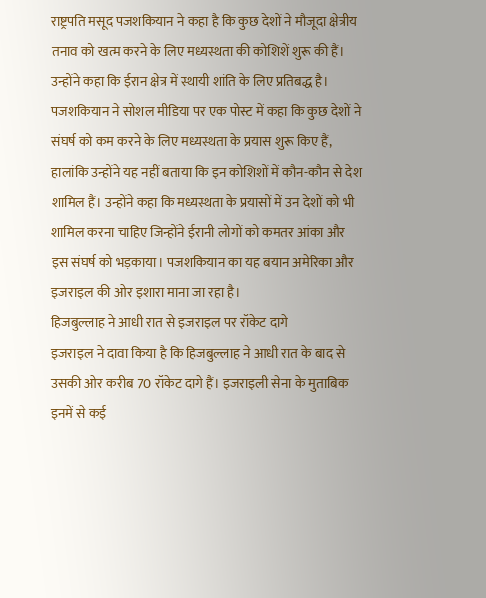राष्ट्रपति मसूद पजशकियान ने कहा है कि कुछ देशों ने मौजूदा क्षेत्रीय तनाव को खत्म करने के लिए मध्यस्थता की कोशिशें शुरू की हैं। उन्होंने कहा कि ईरान क्षेत्र में स्थायी शांति के लिए प्रतिबद्ध है। पजशकियान ने सोशल मीडिया पर एक पोस्ट में कहा कि कुछ देशों ने संघर्ष को कम करने के लिए मध्यस्थता के प्रयास शुरू किए हैं, हालांकि उन्होंने यह नहीं बताया कि इन कोशिशों में कौन-कौन से देश शामिल हैं। उन्होंने कहा कि मध्यस्थता के प्रयासों में उन देशों को भी शामिल करना चाहिए जिन्होंने ईरानी लोगों को कमतर आंका और इस संघर्ष को भड़काया। पजशकियान का यह बयान अमेरिका और इजराइल की ओर इशारा माना जा रहा है।
हिजबुल्लाह ने आधी रात से इजराइल पर रॉकेट दागे
इजराइल ने दावा किया है कि हिजबुल्लाह ने आधी रात के बाद से उसकी ओर करीब 70 रॉकेट दागे हैं। इजराइली सेना के मुताबिक इनमें से कई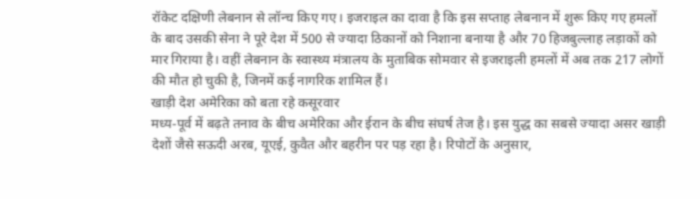रॉकेट दक्षिणी लेबनान से लॉन्च किए गए। इजराइल का दावा है कि इस सप्ताह लेबनान में शुरू किए गए हमलों के बाद उसकी सेना ने पूरे देश में 500 से ज्यादा ठिकानों को निशाना बनाया है और 70 हिजबुल्लाह लड़ाकों को मार गिराया है। वहीं लेबनान के स्वास्थ्य मंत्रालय के मुताबिक सोमवार से इजराइली हमलों में अब तक 217 लोगों की मौत हो चुकी है, जिनमें कई नागरिक शामिल हैं।
खाड़ी देश अमेरिका को बता रहे कसूरवार
मध्य-पूर्व में बढ़ते तनाव के बीच अमेरिका और ईरान के बीच संघर्ष तेज है। इस युद्ध का सबसे ज्यादा असर खाड़ी देशों जैसे सऊदी अरब, यूएई, कुवैत और बहरीन पर पड़ रहा है। रिपोटों के अनुसार,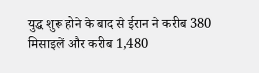युद्ध शुरू होने के बाद से ईरान ने करीब 380 मिसाइलें और करीब 1,480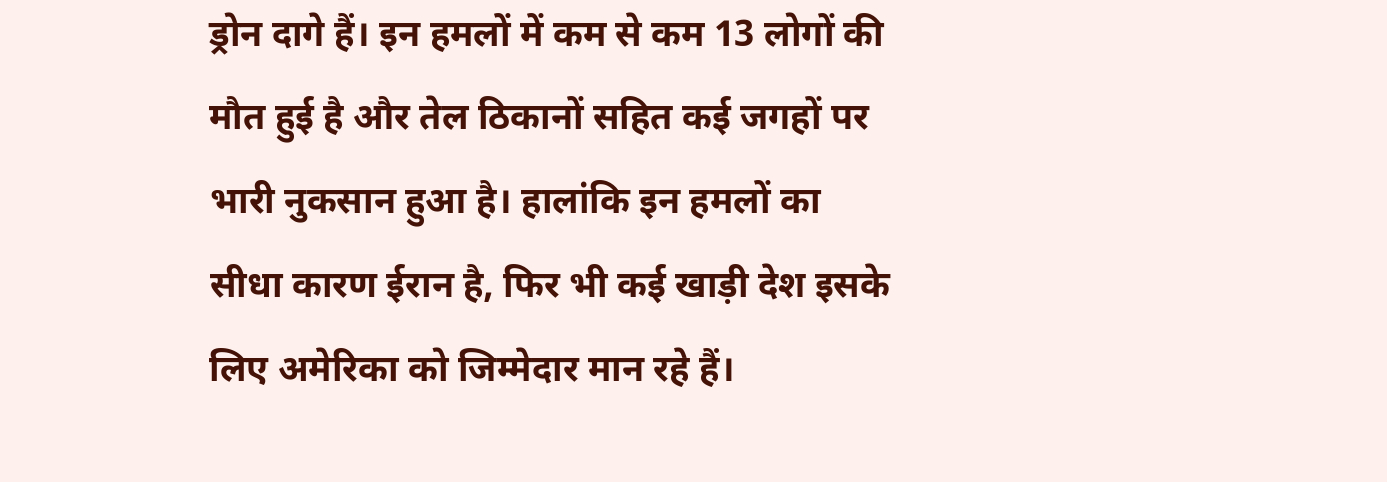ड्रोन दागे हैं। इन हमलों में कम से कम 13 लोगों की मौत हुई है और तेल ठिकानों सहित कई जगहों पर भारी नुकसान हुआ है। हालांकि इन हमलों का सीधा कारण ईरान है, फिर भी कई खाड़ी देश इसके लिए अमेरिका को जिम्मेदार मान रहे हैं।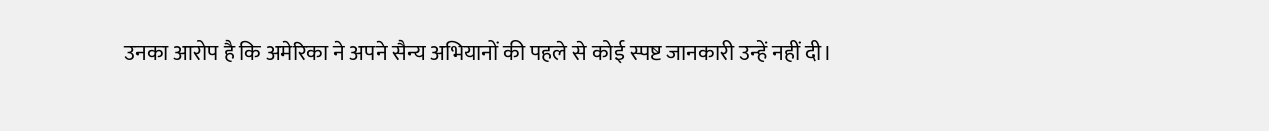उनका आरोप है कि अमेरिका ने अपने सैन्य अभियानों की पहले से कोई स्पष्ट जानकारी उन्हें नहीं दी।